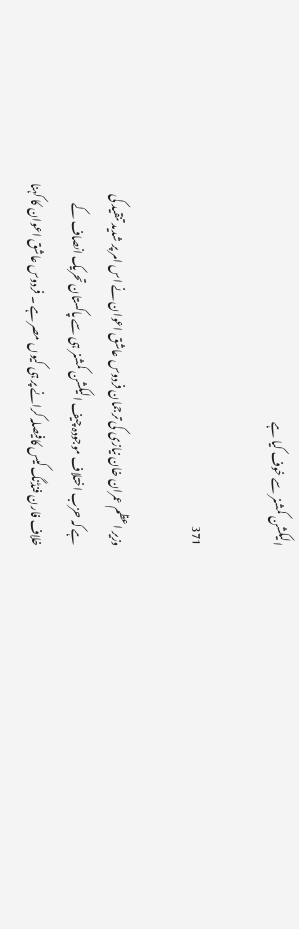الیکشن کمشنر سے خوف کیا ہے

371

وزیر اعظم عمران خان نیازی کی ترجمان فردوس عاشق اعوان نے اس امر پر شدید تنقید کی ہے کہ حزب اختلاف موجودہ چیف الیکشن کمشنر ہی سے پاکستان تحریک انصاف کے خلاف فارن فنڈنگ کیس کافیصلہ کرانے پر ہی کیوں مصر ہے ۔ فردوس عاشق اعوان کا کہنا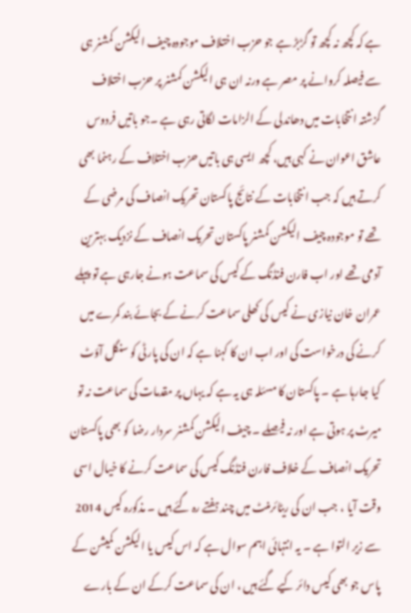ہے کہ کچھ نہ کچھ تو گڑبڑ ہے جو حزب اختلاف موجودہ چیف الیکشن کمشنر ہی سے فیصلہ کروانے پر مصر ہے ورنہ ان ہی الیکشن کمشنر پر حزب اختلاف گزشتہ انتخابات میں دھاندلی کے الزامات لگاتی رہی ہے ۔جو باتیں فردوس عاشق اعوان نے کہی ہیں، کچھ ایسی ہی باتیں حزب اختلاف کے رہنما بھی کرتے ہیں کہ جب انتخابات کے نتائج پاکستان تحریک انصاف کی مرضی کے تھے تو موجودہ چیف الیکشن کمشنر پاکستان تحریک انصاف کے نزدیک بہترین آدمی تھے اور اب فارن فنڈنگ کے کیس کی سماعت ہونے جارہی ہے تو پہلے عمران خان نیازی نے کیس کی کھلی سماعت کرنے کے بجائے بند کمرے میں کرنے کی درخواست کی اور اب ان کا کہنا ہے کہ ان کی پارٹی کو سنگل آؤٹ کیا جارہا ہے ۔ پاکستان کا مسئلہ ہی یہ ہے کہ یہاں پر مقدمات کی سماعت نہ تو میرٹ پر ہوتی ہے اور نہ فیصلے ۔ چیف الیکشن کمشنر سردار رضا کو بھی پاکستان تحریک انصاف کے خلاف فارن فنڈنگ کیس کی سماعت کرنے کا خیال اسی وقت آیا ، جب ان کی ریٹائرمنٹ میں چند ہفتے رہ گئے ہیں ۔ مذکورہ کیس 2014 سے زیر التوا ہے ۔ یہ انتہائی اہم سوال ہے کہ اس کیس یا الیکشن کمیشن کے پاس جو بھی کیس دائر کیے گئے ہیں ، ان کی سماعت کرکے ان کے بارے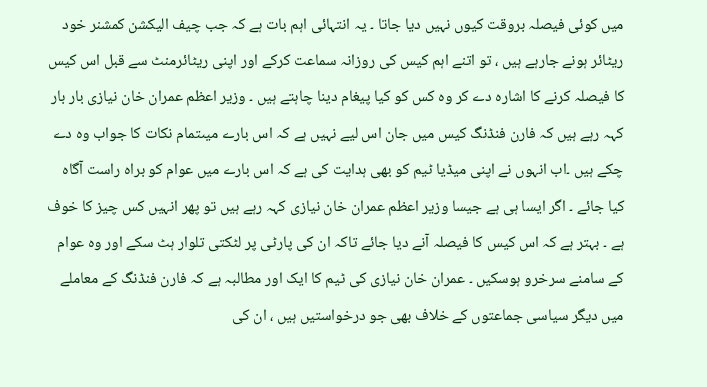میں کوئی فیصلہ بروقت کیوں نہیں دیا جاتا ۔ یہ انتہائی اہم بات ہے کہ جب چیف الیکشن کمشنر خود ریٹائر ہونے جارہے ہیں ، تو اتنے اہم کیس کی روزانہ سماعت کرکے اور اپنی ریٹائرمنٹ سے قبل اس کیس کا فیصلہ کرنے کا اشارہ دے کر وہ کس کو کیا پیغام دینا چاہتے ہیں ۔ وزیر اعظم عمران خان نیازی بار بار کہہ رہے ہیں کہ فارن فنڈنگ کیس میں جان اس لیے نہیں ہے کہ اس بارے میںتمام نکات کا جواب وہ دے چکے ہیں ۔اب انہوں نے اپنی میڈیا ٹیم کو بھی ہدایت کی ہے کہ اس بارے میں عوام کو براہ راست آگاہ کیا جائے ۔ اگر ایسا ہی ہے جیسا وزیر اعظم عمران خان نیازی کہہ رہے ہیں تو پھر انہیں کس چیز کا خوف ہے ۔ بہتر ہے کہ اس کیس کا فیصلہ آنے دیا جائے تاکہ ان کی پارٹی پر لٹکتی تلوار ہٹ سکے اور وہ عوام کے سامنے سرخرو ہوسکیں ۔ عمران خان نیازی کی ٹیم کا ایک اور مطالبہ ہے کہ فارن فنڈنگ کے معاملے میں دیگر سیاسی جماعتوں کے خلاف بھی جو درخواستیں ہیں ، ان کی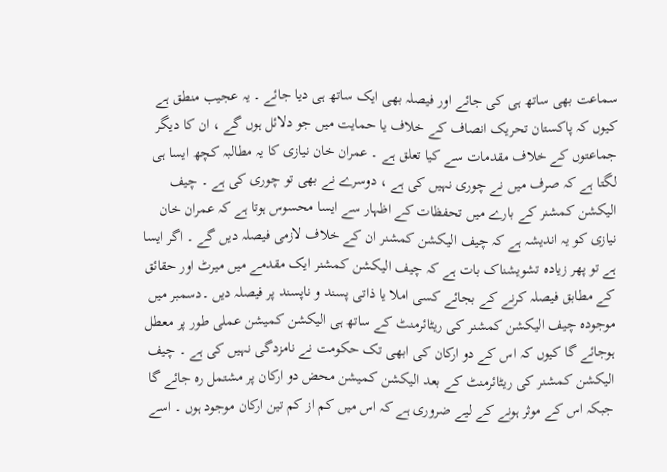سماعت بھی ساتھ ہی کی جائے اور فیصلہ بھی ایک ساتھ ہی دیا جائے ۔ یہ عجیب منطق ہے کیوں کہ پاکستان تحریک انصاف کے خلاف یا حمایت میں جو دلائل ہوں گے ، ان کا دیگر جماعتوں کے خلاف مقدمات سے کیا تعلق ہے ۔ عمران خان نیازی کا یہ مطالبہ کچھ ایسا ہی لگتا ہے کہ صرف میں نے چوری نہیں کی ہے ، دوسرے نے بھی تو چوری کی ہے ۔ چیف الیکشن کمشنر کے بارے میں تحفظات کے اظہار سے ایسا محسوس ہوتا ہے کہ عمران خان نیازی کو یہ اندیشہ ہے کہ چیف الیکشن کمشنر ان کے خلاف لازمی فیصلہ دیں گے ۔ اگر ایسا ہے تو پھر زیادہ تشویشناک بات ہے کہ چیف الیکشن کمشنر ایک مقدمے میں میرٹ اور حقائق کے مطابق فیصلہ کرنے کے بجائے کسی املا یا ذاتی پسند و ناپسند پر فیصلہ دیں ۔دسمبر میں موجودہ چیف الیکشن کمشنر کی ریٹائرمنٹ کے ساتھ ہی الیکشن کمیشن عملی طور پر معطل ہوجائے گا کیوں کہ اس کے دو ارکان کی ابھی تک حکومت نے نامزدگی نہیں کی ہے ۔ چیف الیکشن کمشنر کی ریٹائرمنٹ کے بعد الیکشن کمیشن محض دو ارکان پر مشتمل رہ جائے گا جبکہ اس کے موثر ہونے کے لیے ضروری ہے کہ اس میں کم از کم تین ارکان موجود ہوں ۔ اسے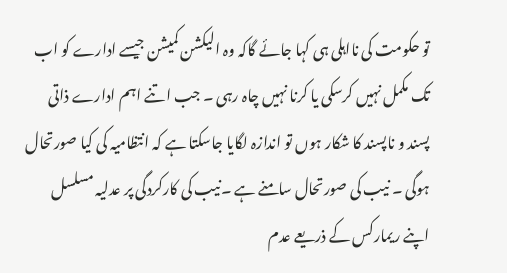تو حکومت کی نااہلی ہی کہا جائے گاکہ وہ الیکشن کمیشن جیسے ادارے کو اب تک مکمل نہیں کرسکی یا کرنا نہیں چاہ رہی ۔ جب اتنے اہم ادارے ذاتی پسند و ناپسند کا شکار ہوں تو اندازہ لگایا جاسکتا ہے کہ انتظامیہ کی کیا صورتحال ہوگی ۔ نیب کی صورتحال سامنے ہے ۔نیب کی کارکردگی پر عدلیہ مسلسل اپنے ریمارکس کے ذریعے عدم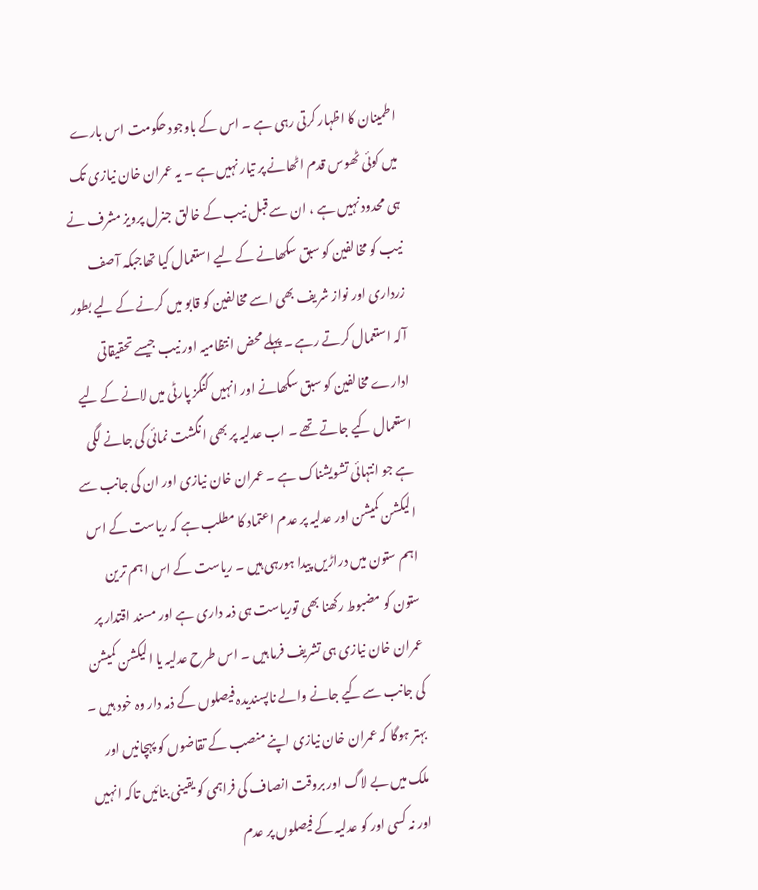اطمینان کا اظہار کرتی رہی ہے ۔ اس کے باوجود حکومت اس بارے میں کوئی ٹھوس قدم اٹھانے پر تیار نہیں ہے ۔ یہ عمران خان نیازی تک ہی محدود نہیں ہے ، ان سے قبل نیب کے خالق جنرل پرویز مشرف نے نیب کو مخالفین کو سبق سکھانے کے لیے استعمال کیا تھاجبکہ آصف زرداری اور نواز شریف بھی اسے مخالفین کو قابو میں کرنے کے لیے بطور آلہ استعمال کرتے رہے ۔ پہلے محض انتظامیہ اور نیب جیسے تحقیقاتی ادارے مخالفین کو سبق سکھانے اور انہیں کنگز پارٹی میں لانے کے لیے استعمال کیے جاتے تھے ۔ اب عدلیہ پر بھی انگشت نمائی کی جانے لگی ہے جو انتہائی تشویشناک ہے ۔ عمران خان نیازی اور ان کی جانب سے الیکشن کمیشن اور عدلیہ پر عدم اعتماد کا مطلب ہے کہ ریاست کے اس اہم ستون میں دراڑیں پیدا ہورہی ہیں ۔ ریاست کے اس اہم ترین ستون کو مضبوط رکھنا بھی توریاست ہی ذمہ داری ہے اور مسند اقتدار پر عمران خان نیازی ہی تشریف فرما ہیں ۔ اس طرح عدلیہ یا الیکشن کمیشن کی جانب سے کیے جانے والے ناپسندیدہ فیصلوں کے ذمہ دار وہ خود ہیں ۔ بہتر ہوگا کہ عمران خان نیازی اپنے منصب کے تقاضوں کو پہچانیں اور ملک میں بے لاگ اور بروقت انصاف کی فراہمی کو یقینی بنائیں تاکہ انہیں اور نہ کسی اور کو عدلیہ کے فیصلوں پر عدم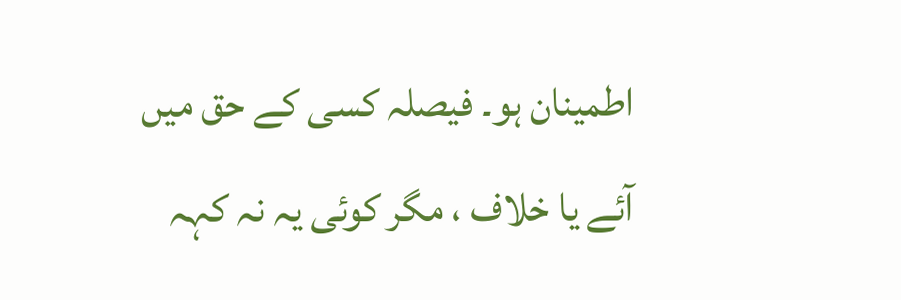اطمینان ہو۔ فیصلہ کسی کے حق میں آئے یا خلاف ، مگر کوئی یہ نہ کہہ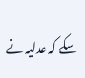سکے کہ عدلیہ نے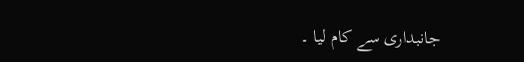جانبداری سے کام لیا ۔